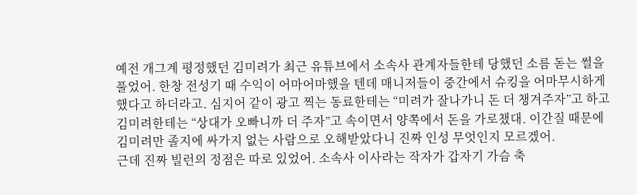예전 개그계 평정했던 김미려가 최근 유튜브에서 소속사 관계자들한테 당했던 소름 돋는 썰을 풀었어. 한창 전성기 때 수익이 어마어마했을 텐데 매니저들이 중간에서 슈킹을 어마무시하게 했다고 하더라고. 심지어 같이 광고 찍는 동료한테는 “미려가 잘나가니 돈 더 챙겨주자”고 하고 김미려한테는 “상대가 오빠니까 더 주자”고 속이면서 양쪽에서 돈을 가로챘대. 이간질 때문에 김미려만 졸지에 싸가지 없는 사람으로 오해받았다니 진짜 인성 무엇인지 모르겠어.
근데 진짜 빌런의 정점은 따로 있었어. 소속사 이사라는 작자가 갑자기 가슴 축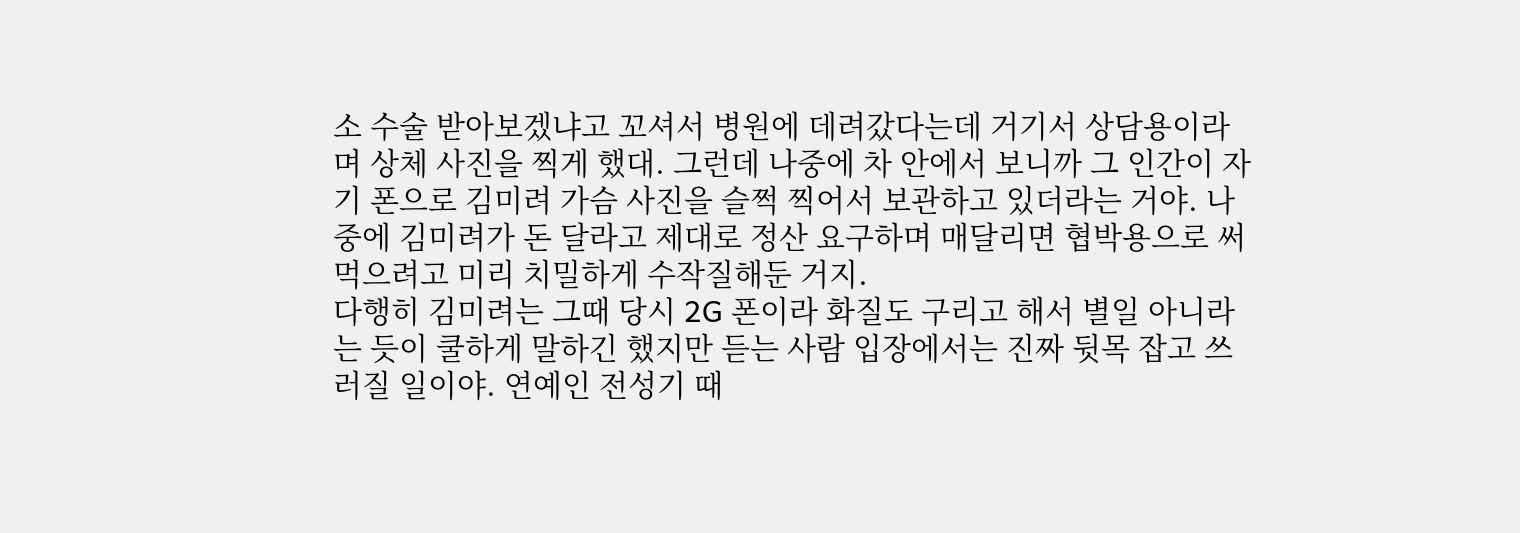소 수술 받아보겠냐고 꼬셔서 병원에 데려갔다는데 거기서 상담용이라며 상체 사진을 찍게 했대. 그런데 나중에 차 안에서 보니까 그 인간이 자기 폰으로 김미려 가슴 사진을 슬쩍 찍어서 보관하고 있더라는 거야. 나중에 김미려가 돈 달라고 제대로 정산 요구하며 매달리면 협박용으로 써먹으려고 미리 치밀하게 수작질해둔 거지.
다행히 김미려는 그때 당시 2G 폰이라 화질도 구리고 해서 별일 아니라는 듯이 쿨하게 말하긴 했지만 듣는 사람 입장에서는 진짜 뒷목 잡고 쓰러질 일이야. 연예인 전성기 때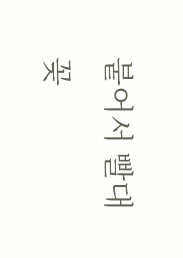붙어서 빨대 꽂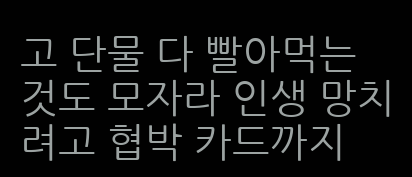고 단물 다 빨아먹는 것도 모자라 인생 망치려고 협박 카드까지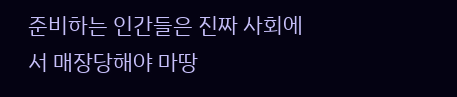준비하는 인간들은 진짜 사회에서 매장당해야 마땅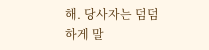해. 당사자는 덤덤하게 말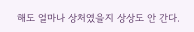해도 얼마나 상처였을지 상상도 안 간다.